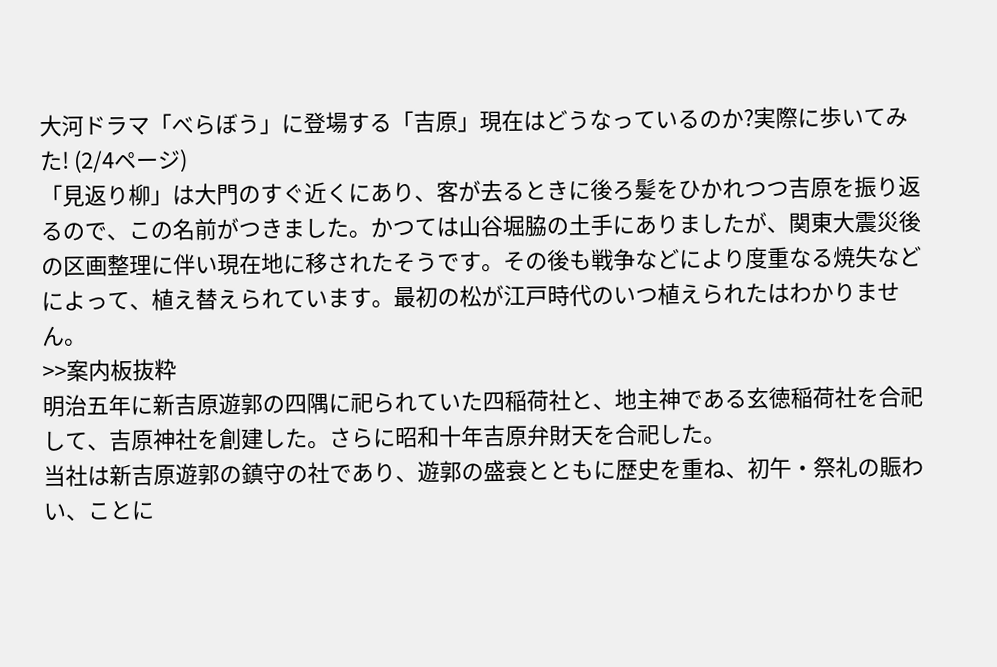大河ドラマ「べらぼう」に登場する「吉原」現在はどうなっているのか?実際に歩いてみた! (2/4ページ)
「見返り柳」は大門のすぐ近くにあり、客が去るときに後ろ髪をひかれつつ吉原を振り返るので、この名前がつきました。かつては山谷堀脇の土手にありましたが、関東大震災後の区画整理に伴い現在地に移されたそうです。その後も戦争などにより度重なる焼失などによって、植え替えられています。最初の松が江戸時代のいつ植えられたはわかりません。
>>案内板抜粋
明治五年に新吉原遊郭の四隅に祀られていた四稲荷社と、地主神である玄徳稲荷社を合祀して、吉原神社を創建した。さらに昭和十年吉原弁財天を合祀した。
当社は新吉原遊郭の鎮守の社であり、遊郭の盛衰とともに歴史を重ね、初午・祭礼の賑わい、ことに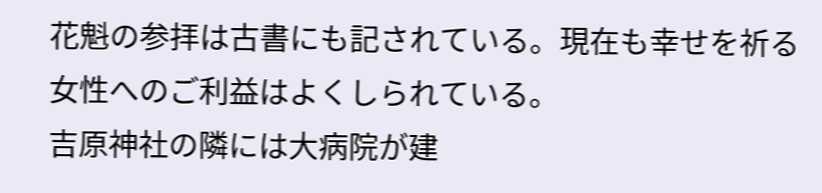花魁の参拝は古書にも記されている。現在も幸せを祈る女性へのご利益はよくしられている。
吉原神社の隣には大病院が建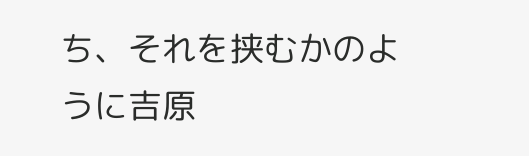ち、それを挟むかのように吉原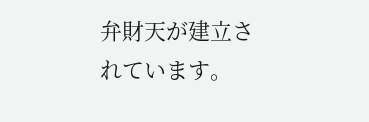弁財天が建立されています。